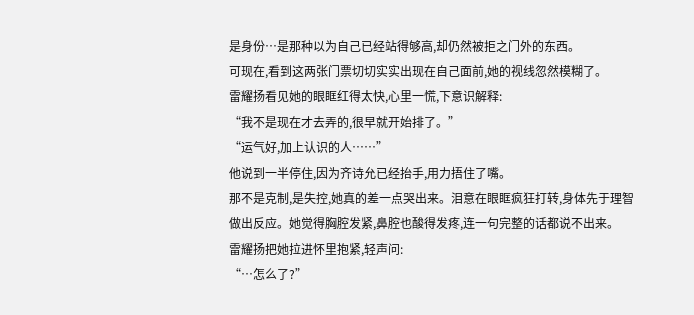是身份…是那种以为自己已经站得够高,却仍然被拒之门外的东西。
可现在,看到这两张门票切切实实出现在自己面前,她的视线忽然模糊了。
雷耀扬看见她的眼眶红得太快,心里一慌,下意识解释:
“我不是现在才去弄的,很早就开始排了。”
“运气好,加上认识的人……”
他说到一半停住,因为齐诗允已经抬手,用力捂住了嘴。
那不是克制,是失控,她真的差一点哭出来。泪意在眼眶疯狂打转,身体先于理智做出反应。她觉得胸腔发紧,鼻腔也酸得发疼,连一句完整的话都说不出来。
雷耀扬把她拉进怀里抱紧,轻声问:
“…怎么了?”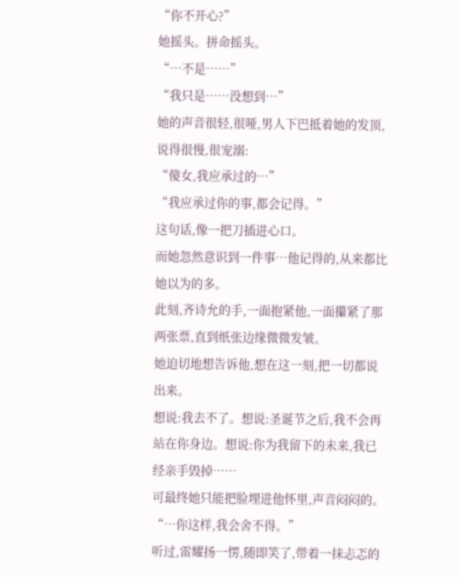“你不开心?”
她摇头。拼命摇头。
“…不是……”
“我只是……没想到…”
她的声音很轻,很哑,男人下巴抵着她的发顶,说得很慢,很宠溺:
“傻女,我应承过的…”
“我应承过你的事,都会记得。”
这句话,像一把刀插进心口。
而她忽然意识到一件事…他记得的,从来都比她以为的多。
此刻,齐诗允的手,一面抱紧他,一面攥紧了那两张票,直到纸张边缘微微发皱。
她迫切地想告诉他,想在这一刻,把一切都说出来。
想说:我去不了。想说:圣诞节之后,我不会再站在你身边。想说:你为我留下的未来,我已经亲手毁掉……
可最终她只能把脸埋进他怀里,声音闷闷的。
“…你这样,我会舍不得。”
听过,雷耀扬一愣,随即笑了,带着一抹忐忑的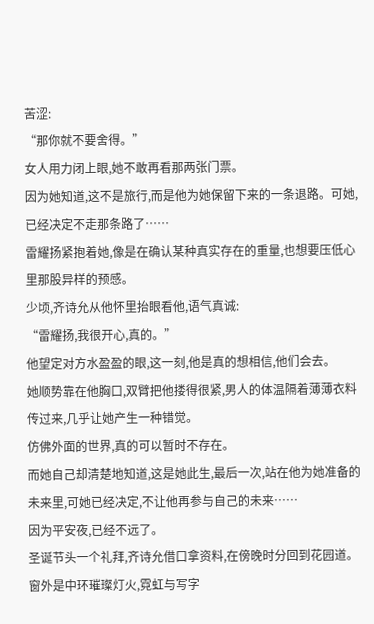苦涩:
“那你就不要舍得。”
女人用力闭上眼,她不敢再看那两张门票。
因为她知道,这不是旅行,而是他为她保留下来的一条退路。可她,已经决定不走那条路了……
雷耀扬紧抱着她,像是在确认某种真实存在的重量,也想要压低心里那股异样的预感。
少顷,齐诗允从他怀里抬眼看他,语气真诚:
“雷耀扬,我很开心,真的。”
他望定对方水盈盈的眼,这一刻,他是真的想相信,他们会去。
她顺势靠在他胸口,双臂把他搂得很紧,男人的体温隔着薄薄衣料传过来,几乎让她产生一种错觉。
仿佛外面的世界,真的可以暂时不存在。
而她自己却清楚地知道,这是她此生,最后一次,站在他为她准备的未来里,可她已经决定,不让他再参与自己的未来……
因为平安夜,已经不远了。
圣诞节头一个礼拜,齐诗允借口拿资料,在傍晚时分回到花园道。
窗外是中环璀璨灯火,霓虹与写字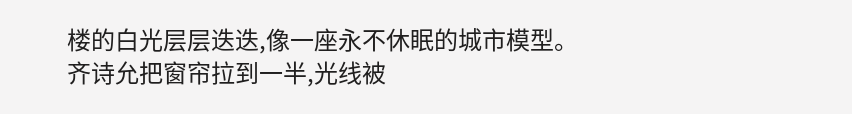楼的白光层层迭迭,像一座永不休眠的城市模型。齐诗允把窗帘拉到一半,光线被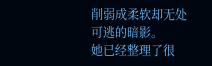削弱成柔软却无处可逃的暗影。
她已经整理了很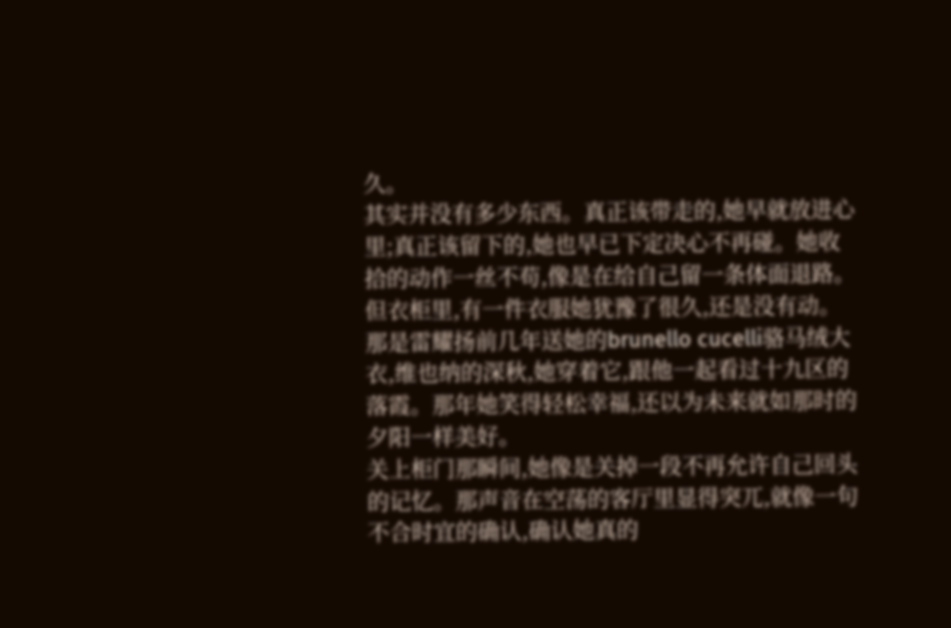久。
其实并没有多少东西。真正该带走的,她早就放进心里;真正该留下的,她也早已下定决心不再碰。她收拾的动作一丝不苟,像是在给自己留一条体面退路。
但衣柜里,有一件衣服她犹豫了很久,还是没有动。
那是雷耀扬前几年送她的brunello cucelli骆马绒大衣,维也纳的深秋,她穿着它,跟他一起看过十九区的落霞。那年她笑得轻松幸福,还以为未来就如那时的夕阳一样美好。
关上柜门那瞬间,她像是关掉一段不再允许自己回头的记忆。那声音在空荡的客厅里显得突兀,就像一句不合时宜的确认,确认她真的